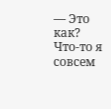— Это как? Что-то я совсем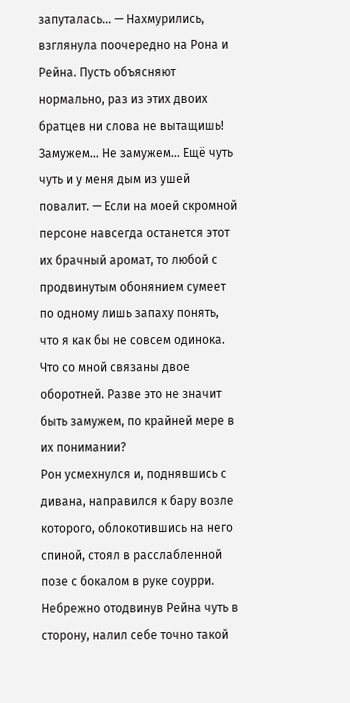запуталась… — Нахмурились, взглянула поочередно на Рона и Рейна. Пусть объясняют нормально, раз из этих двоих братцев ни слова не вытащишь! Замужем… Не замужем… Ещё чуть чуть и у меня дым из ушей повалит. — Если на моей скромной персоне навсегда останется этот их брачный аромат, то любой с продвинутым обонянием сумеет по одному лишь запаху понять, что я как бы не совсем одинока. Что со мной связаны двое оборотней. Разве это не значит быть замужем, по крайней мере в их понимании?
Рон усмехнулся и, поднявшись с дивана, направился к бару возле которого, облокотившись на него спиной, стоял в расслабленной позе с бокалом в руке соурри. Небрежно отодвинув Рейна чуть в сторону, налил себе точно такой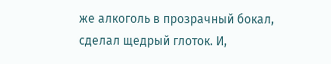же алкоголь в прозрачный бокал, сделал щедрый глоток. И,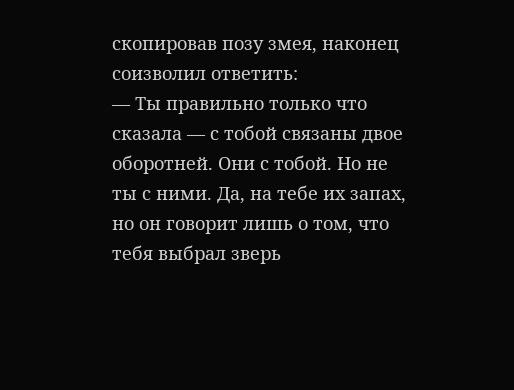скопировав позу змея, наконец соизволил ответить:
— Ты правильно только что сказала — с тобой связаны двое оборотней. Они с тобой. Но не ты с ними. Да, на тебе их запах, но он говорит лишь о том, что тебя выбрал зверь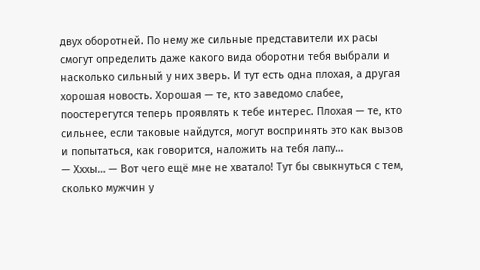двух оборотней. По нему же сильные представители их расы смогут определить даже какого вида оборотни тебя выбрали и насколько сильный у них зверь. И тут есть одна плохая, а другая хорошая новость. Хорошая — те, кто заведомо слабее, поостерегутся теперь проявлять к тебе интерес. Плохая — те, кто сильнее, если таковые найдутся, могут воспринять это как вызов и попытаться, как говорится, наложить на тебя лапу…
— Хххы… — Вот чего ещё мне не хватало! Тут бы свыкнуться с тем, сколько мужчин у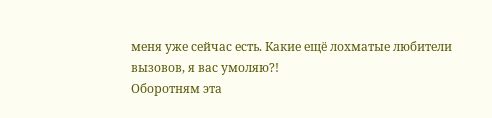меня уже сейчас есть. Какие ещё лохматые любители вызовов, я вас умоляю?!
Оборотням эта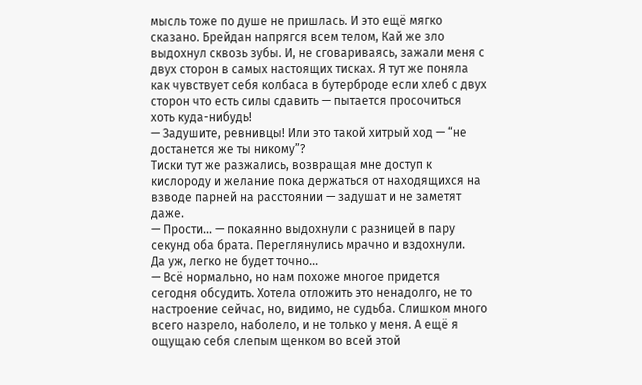мысль тоже по душе не пришлась. И это ещё мягко сказано. Брейдан напрягся всем телом, Кай же зло выдохнул сквозь зубы. И, не сговариваясь, зажали меня с двух сторон в самых настоящих тисках. Я тут же поняла как чувствует себя колбаса в бутерброде если хлеб с двух сторон что есть силы сдавить — пытается просочиться хоть куда-нибудь!
— Задушите, ревнивцы! Или это такой хитрый ход — “не достанется же ты никому”?
Тиски тут же разжались, возвращая мне доступ к кислороду и желание пока держаться от находящихся на взводе парней на расстоянии — задушат и не заметят даже.
— Прости… — покаянно выдохнули с разницей в пару секунд оба брата. Переглянулись мрачно и вздохнули.
Да уж, легко не будет точно…
— Всё нормально, но нам похоже многое придется сегодня обсудить. Хотела отложить это ненадолго, не то настроение сейчас, но, видимо, не судьба. Слишком много всего назрело, наболело, и не только у меня. А ещё я ощущаю себя слепым щенком во всей этой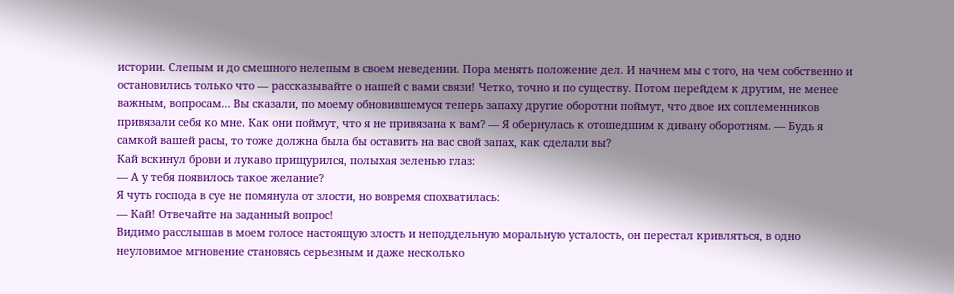истории. Слепым и до смешного нелепым в своем неведении. Пора менять положение дел. И начнем мы с того, на чем собственно и остановились только что — рассказывайте о нашей с вами связи! Четко, точно и по существу. Потом перейдем к другим, не менее важным, вопросам… Вы сказали, по моему обновившемуся теперь запаху другие оборотни поймут, что двое их соплеменников привязали себя ко мне. Как они поймут, что я не привязана к вам? — Я обернулась к отошедшим к дивану оборотням. — Будь я самкой вашей расы, то тоже должна была бы оставить на вас свой запах, как сделали вы?
Кай вскинул брови и лукаво прищурился, полыхая зеленью глаз:
— А у тебя появилось такое желание?
Я чуть господа в суе не помянула от злости, но вовремя спохватилась:
— Кай! Отвечайте на заданный вопрос!
Видимо расслышав в моем голосе настоящую злость и неподдельную моральную усталость, он перестал кривляться, в одно неуловимое мгновение становясь серьезным и даже несколько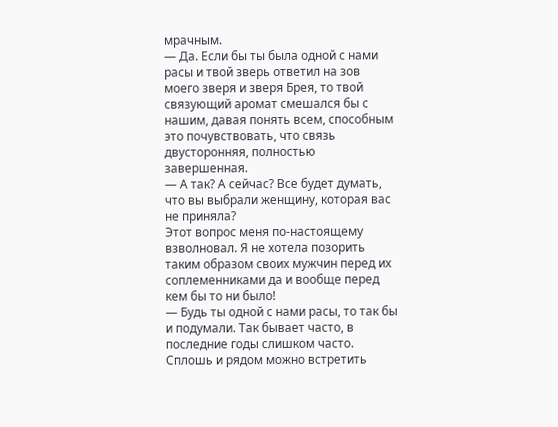мрачным.
— Да. Если бы ты была одной с нами расы и твой зверь ответил на зов моего зверя и зверя Брея, то твой связующий аромат смешался бы с нашим, давая понять всем, способным это почувствовать, что связь двусторонняя, полностью завершенная.
— А так? А сейчас? Все будет думать, что вы выбрали женщину, которая вас не приняла?
Этот вопрос меня по-настоящему взволновал. Я не хотела позорить таким образом своих мужчин перед их соплеменниками да и вообще перед кем бы то ни было!
— Будь ты одной с нами расы, то так бы и подумали. Так бывает часто, в последние годы слишком часто. Сплошь и рядом можно встретить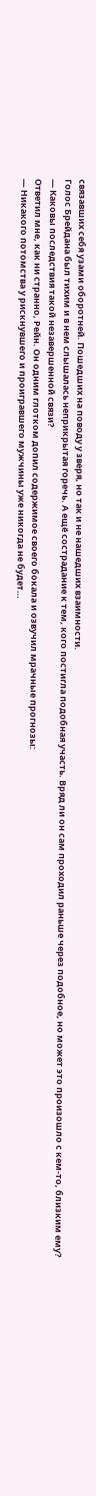связавших себя узами оборотней. Пошедших на поводу у зверя, но так и не нашедших взаимности.
Голос Брейдана был тихим и в нем слышалась неприкрытая горечь. А ещё сострадание к тем, кого постигла подобная участь. Вряд ли он сам проходил раньше через подобное, но может это произошло с кем-то, близким ему?
— Каковы последствия такой незавершенной связи?
Ответил мне, как ни странно, Рейн. Он одним глотком допил содержимое своего бокала и озвучил мрачные прогнозы:
— Никакого потомства у рискнувшего и проигравшего мужчины уже никогда не будет…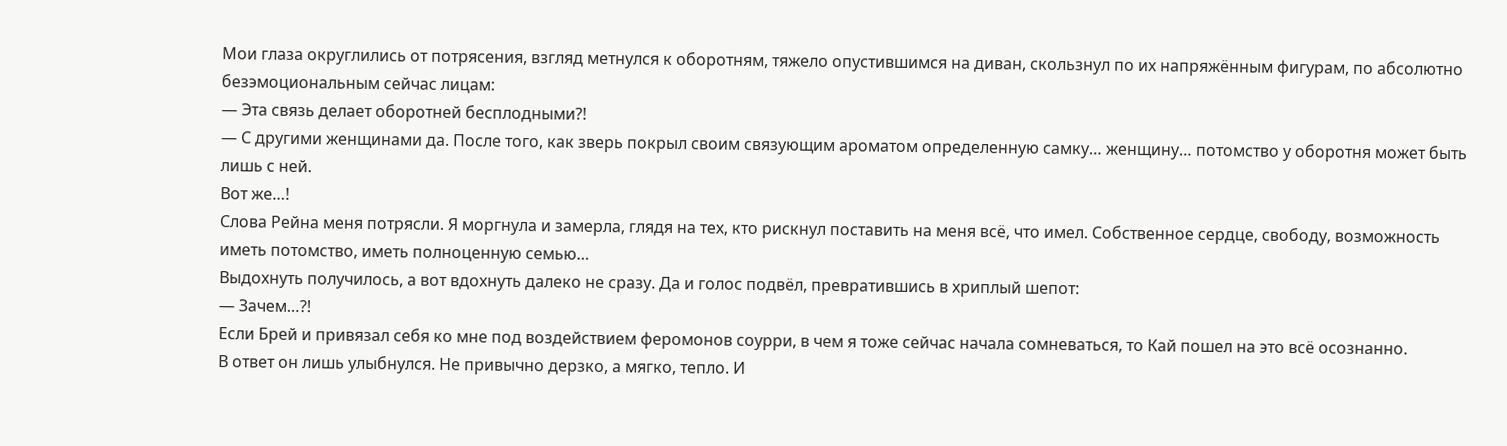Мои глаза округлились от потрясения, взгляд метнулся к оборотням, тяжело опустившимся на диван, скользнул по их напряжённым фигурам, по абсолютно безэмоциональным сейчас лицам:
— Эта связь делает оборотней бесплодными?!
— С другими женщинами да. После того, как зверь покрыл своим связующим ароматом определенную самку… женщину… потомство у оборотня может быть лишь с ней.
Вот же…!
Слова Рейна меня потрясли. Я моргнула и замерла, глядя на тех, кто рискнул поставить на меня всё, что имел. Собственное сердце, свободу, возможность иметь потомство, иметь полноценную семью…
Выдохнуть получилось, а вот вдохнуть далеко не сразу. Да и голос подвёл, превратившись в хриплый шепот:
— Зачем…?!
Если Брей и привязал себя ко мне под воздействием феромонов соурри, в чем я тоже сейчас начала сомневаться, то Кай пошел на это всё осознанно.
В ответ он лишь улыбнулся. Не привычно дерзко, а мягко, тепло. И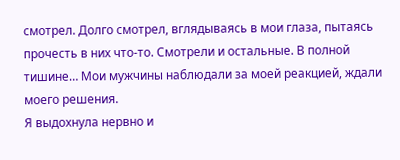смотрел. Долго смотрел, вглядываясь в мои глаза, пытаясь прочесть в них что-то. Смотрели и остальные. В полной тишине… Мои мужчины наблюдали за моей реакцией, ждали моего решения.
Я выдохнула нервно и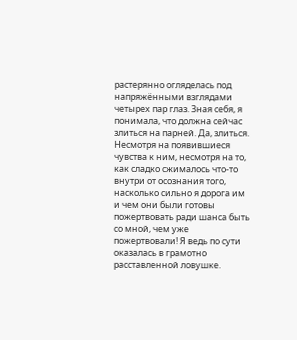растерянно огляделась под напряжёнными взглядами четырех пар глаз. Зная себя, я понимала, что должна сейчас злиться на парней. Да, злиться. Несмотря на появившиеся чувства к ним, несмотря на то, как сладко сжималось что-то внутри от осознания того, насколько сильно я дорога им и чем они были готовы пожертвовать ради шанса быть со мной, чем уже пожертвовали! Я ведь по сути оказалась в грамотно расставленной ловушке.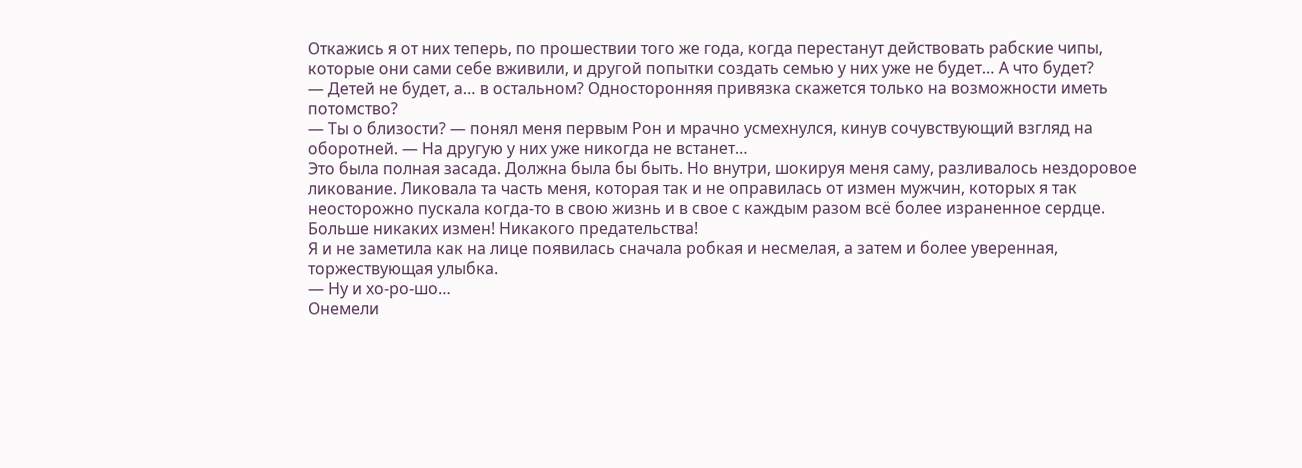Откажись я от них теперь, по прошествии того же года, когда перестанут действовать рабские чипы, которые они сами себе вживили, и другой попытки создать семью у них уже не будет… А что будет?
— Детей не будет, а… в остальном? Односторонняя привязка скажется только на возможности иметь потомство?
— Ты о близости? — понял меня первым Рон и мрачно усмехнулся, кинув сочувствующий взгляд на оборотней. — На другую у них уже никогда не встанет…
Это была полная засада. Должна была бы быть. Но внутри, шокируя меня саму, разливалось нездоровое ликование. Ликовала та часть меня, которая так и не оправилась от измен мужчин, которых я так неосторожно пускала когда-то в свою жизнь и в свое с каждым разом всё более израненное сердце. Больше никаких измен! Никакого предательства!
Я и не заметила как на лице появилась сначала робкая и несмелая, а затем и более уверенная, торжествующая улыбка.
— Ну и хо-ро-шо…
Онемели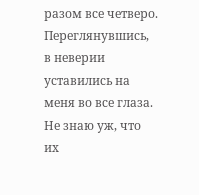разом все четверо. Переглянувшись, в неверии уставились на меня во все глаза. Не знаю уж, что их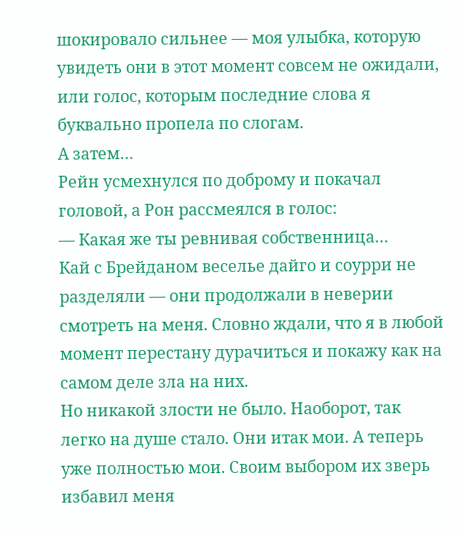шокировало сильнее — моя улыбка, которую увидеть они в этот момент совсем не ожидали, или голос, которым последние слова я буквально пропела по слогам.
А затем…
Рейн усмехнулся по доброму и покачал головой, а Рон рассмеялся в голос:
— Какая же ты ревнивая собственница…
Кай с Брейданом веселье дайго и соурри не разделяли — они продолжали в неверии смотреть на меня. Словно ждали, что я в любой момент перестану дурачиться и покажу как на самом деле зла на них.
Но никакой злости не было. Наоборот, так легко на душе стало. Они итак мои. А теперь уже полностью мои. Своим выбором их зверь избавил меня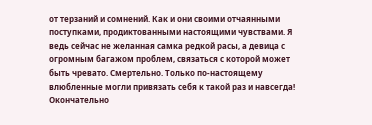от терзаний и сомнений. Как и они своими отчаянными поступками, продиктованными настоящими чувствами. Я ведь сейчас не желанная самка редкой расы, а девица с огромным багажом проблем, связаться с которой может быть чревато. Смертельно. Только по-настоящему влюбленные могли привязать себя к такой раз и навсегда!
Окончательно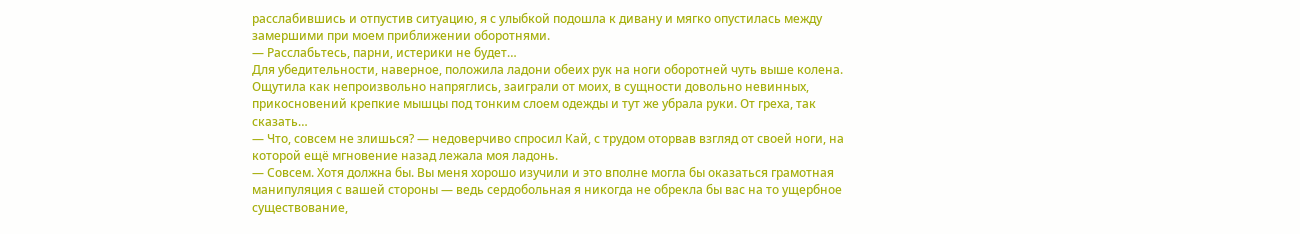расслабившись и отпустив ситуацию, я с улыбкой подошла к дивану и мягко опустилась между замершими при моем приближении оборотнями.
— Расслабьтесь, парни, истерики не будет…
Для убедительности, наверное, положила ладони обеих рук на ноги оборотней чуть выше колена. Ощутила как непроизвольно напряглись, заиграли от моих, в сущности довольно невинных, прикосновений крепкие мышцы под тонким слоем одежды и тут же убрала руки. От греха, так сказать…
— Что, совсем не злишься? — недоверчиво спросил Кай, с трудом оторвав взгляд от своей ноги, на которой ещё мгновение назад лежала моя ладонь.
— Совсем. Хотя должна бы. Вы меня хорошо изучили и это вполне могла бы оказаться грамотная манипуляция с вашей стороны — ведь сердобольная я никогда не обрекла бы вас на то ущербное существование,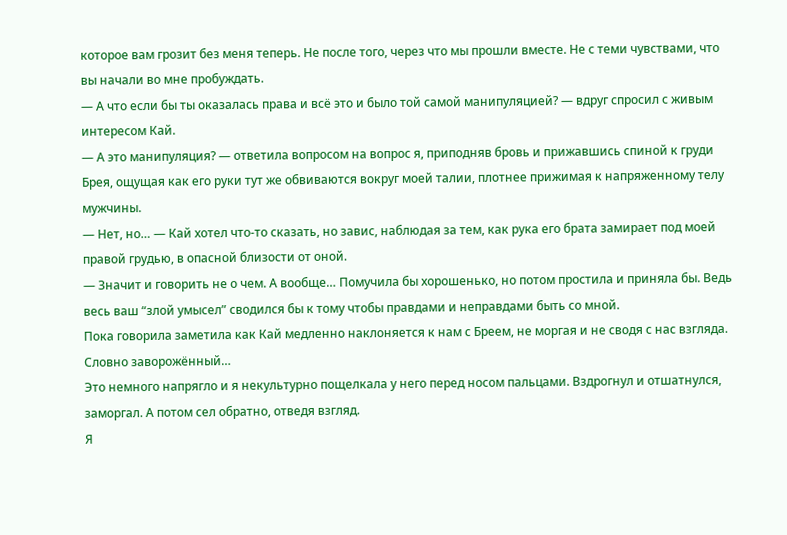которое вам грозит без меня теперь. Не после того, через что мы прошли вместе. Не с теми чувствами, что вы начали во мне пробуждать.
— А что если бы ты оказалась права и всё это и было той самой манипуляцией? — вдруг спросил с живым интересом Кай.
— А это манипуляция? — ответила вопросом на вопрос я, приподняв бровь и прижавшись спиной к груди Брея, ощущая как его руки тут же обвиваются вокруг моей талии, плотнее прижимая к напряженному телу мужчины.
— Нет, но… — Кай хотел что-то сказать, но завис, наблюдая за тем, как рука его брата замирает под моей правой грудью, в опасной близости от оной.
— Значит и говорить не о чем. А вообще… Помучила бы хорошенько, но потом простила и приняла бы. Ведь весь ваш “злой умысел” сводился бы к тому чтобы правдами и неправдами быть со мной.
Пока говорила заметила как Кай медленно наклоняется к нам с Бреем, не моргая и не сводя с нас взгляда. Словно заворожённый…
Это немного напрягло и я некультурно пощелкала у него перед носом пальцами. Вздрогнул и отшатнулся, заморгал. А потом сел обратно, отведя взгляд.
Я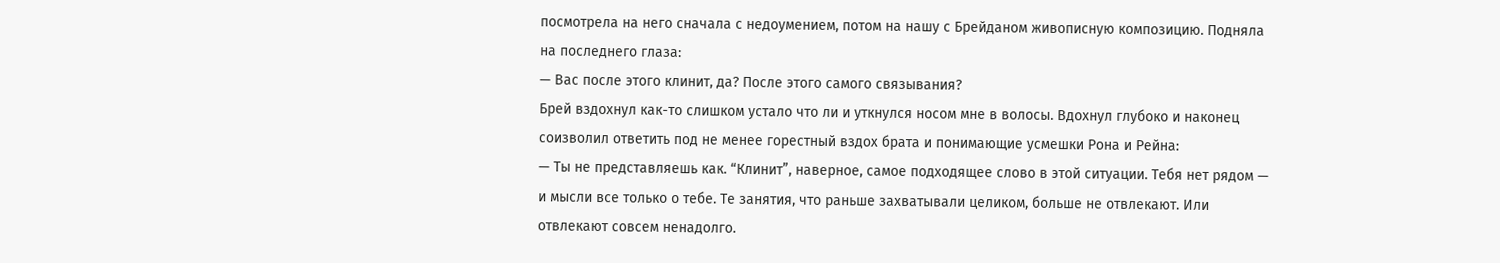посмотрела на него сначала с недоумением, потом на нашу с Брейданом живописную композицию. Подняла на последнего глаза:
— Вас после этого клинит, да? После этого самого связывания?
Брей вздохнул как-то слишком устало что ли и уткнулся носом мне в волосы. Вдохнул глубоко и наконец соизволил ответить под не менее горестный вздох брата и понимающие усмешки Рона и Рейна:
— Ты не представляешь как. “Клинит”, наверное, самое подходящее слово в этой ситуации. Тебя нет рядом — и мысли все только о тебе. Те занятия, что раньше захватывали целиком, больше не отвлекают. Или отвлекают совсем ненадолго.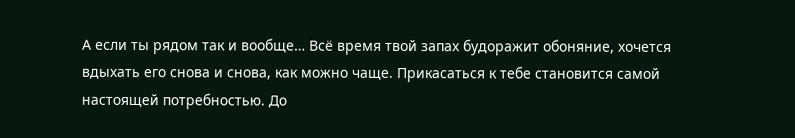А если ты рядом так и вообще… Всё время твой запах будоражит обоняние, хочется вдыхать его снова и снова, как можно чаще. Прикасаться к тебе становится самой настоящей потребностью. До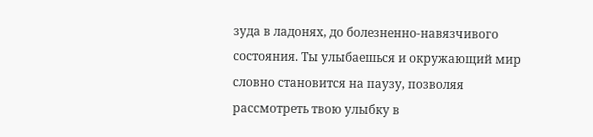зуда в ладонях, до болезненно-навязчивого состояния. Ты улыбаешься и окружающий мир словно становится на паузу, позволяя рассмотреть твою улыбку в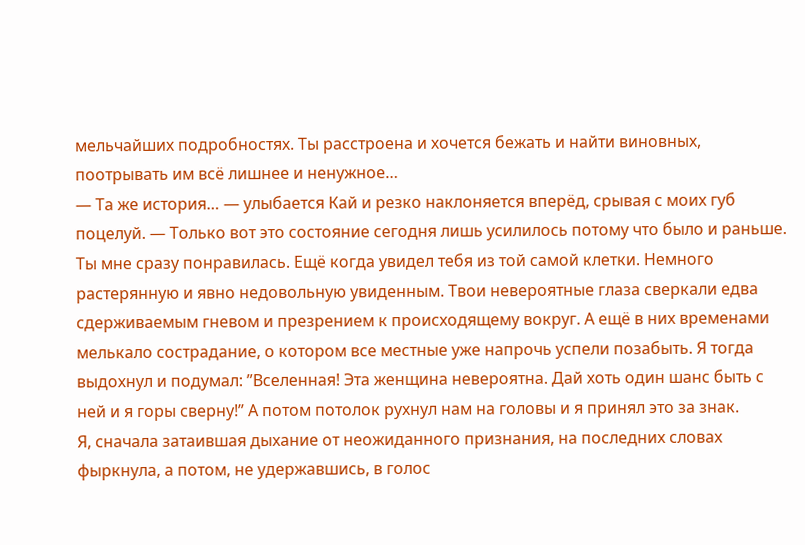мельчайших подробностях. Ты расстроена и хочется бежать и найти виновных, поотрывать им всё лишнее и ненужное…
— Та же история… — улыбается Кай и резко наклоняется вперёд, срывая с моих губ поцелуй. — Только вот это состояние сегодня лишь усилилось потому что было и раньше. Ты мне сразу понравилась. Ещё когда увидел тебя из той самой клетки. Немного растерянную и явно недовольную увиденным. Твои невероятные глаза сверкали едва сдерживаемым гневом и презрением к происходящему вокруг. А ещё в них временами мелькало сострадание, о котором все местные уже напрочь успели позабыть. Я тогда выдохнул и подумал: ”Вселенная! Эта женщина невероятна. Дай хоть один шанс быть с ней и я горы сверну!” А потом потолок рухнул нам на головы и я принял это за знак.
Я, сначала затаившая дыхание от неожиданного признания, на последних словах фыркнула, а потом, не удержавшись, в голос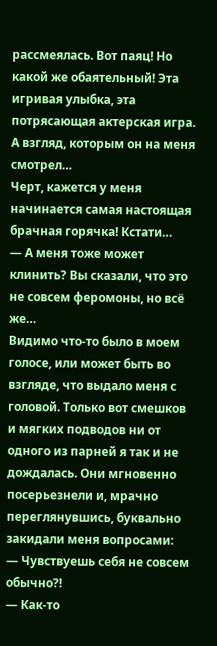рассмеялась. Вот паяц! Но какой же обаятельный! Эта игривая улыбка, эта потрясающая актерская игра. А взгляд, которым он на меня смотрел…
Черт, кажется у меня начинается самая настоящая брачная горячка! Кстати…
— А меня тоже может клинить? Вы сказали, что это не совсем феромоны, но всё же…
Видимо что-то было в моем голосе, или может быть во взгляде, что выдало меня с головой. Только вот смешков и мягких подводов ни от одного из парней я так и не дождалась. Они мгновенно посерьезнели и, мрачно переглянувшись, буквально закидали меня вопросами:
— Чувствуешь себя не совсем обычно?!
— Как-то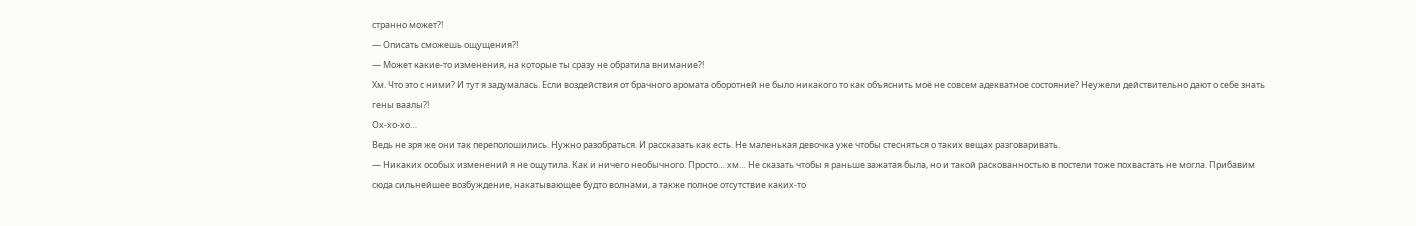странно может?!
— Описать сможешь ощущения?!
— Может какие-то изменения, на которые ты сразу не обратила внимание?!
Хм. Что это с ними? И тут я задумалась. Если воздействия от брачного аромата оборотней не было никакого то как объяснить моё не совсем адекватное состояние? Неужели действительно дают о себе знать гены ваалы?!
Ох-хо-хо…
Ведь не зря же они так переполошились. Нужно разобраться. И рассказать как есть. Не маленькая девочка уже чтобы стесняться о таких вещах разговаривать.
— Никаких особых изменений я не ощутила. Как и ничего необычного. Просто… хм… Не сказать чтобы я раньше зажатая была, но и такой раскованностью в постели тоже похвастать не могла. Прибавим сюда сильнейшее возбуждение, накатывающее будто волнами, а также полное отсутствие каких-то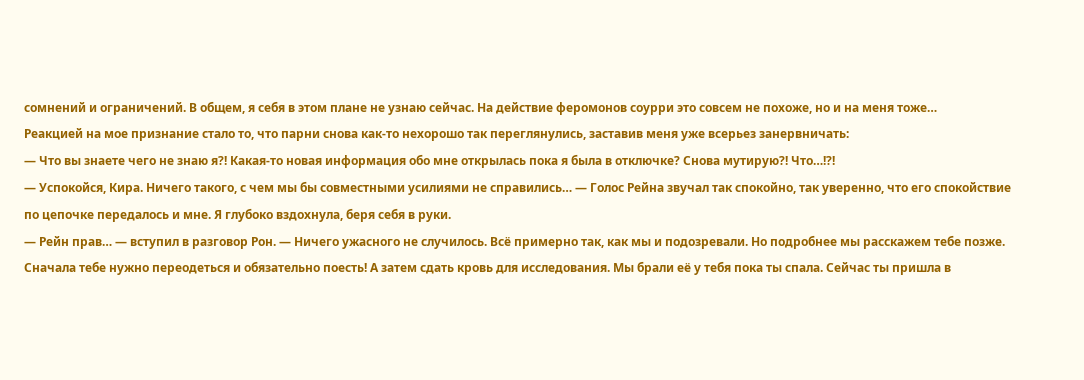сомнений и ограничений. В общем, я себя в этом плане не узнаю сейчас. На действие феромонов соурри это совсем не похоже, но и на меня тоже…
Реакцией на мое признание стало то, что парни снова как-то нехорошо так переглянулись, заставив меня уже всерьез занервничать:
— Что вы знаете чего не знаю я?! Какая-то новая информация обо мне открылась пока я была в отключке? Снова мутирую?! Что…!?!
— Успокойся, Кира. Ничего такого, с чем мы бы совместными усилиями не справились… — Голос Рейна звучал так спокойно, так уверенно, что его спокойствие по цепочке передалось и мне. Я глубоко вздохнула, беря себя в руки.
— Рейн прав… — вступил в разговор Рон. — Ничего ужасного не случилось. Всё примерно так, как мы и подозревали. Но подробнее мы расскажем тебе позже. Сначала тебе нужно переодеться и обязательно поесть! А затем сдать кровь для исследования. Мы брали её у тебя пока ты спала. Сейчас ты пришла в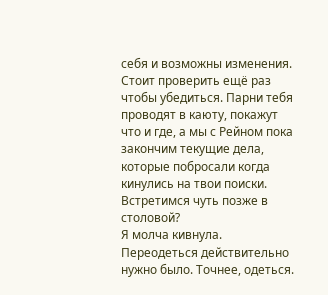себя и возможны изменения. Стоит проверить ещё раз чтобы убедиться. Парни тебя проводят в каюту, покажут что и где, а мы с Рейном пока закончим текущие дела, которые побросали когда кинулись на твои поиски. Встретимся чуть позже в столовой?
Я молча кивнула. Переодеться действительно нужно было. Точнее, одеться.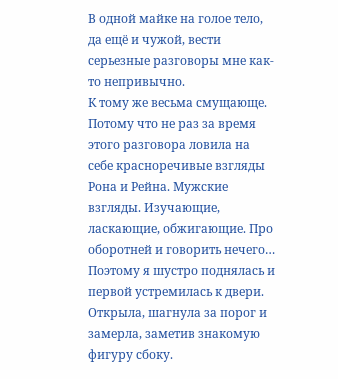В одной майке на голое тело, да ещё и чужой, вести серьезные разговоры мне как-то непривычно.
К тому же весьма смущающе. Потому что не раз за время этого разговора ловила на себе красноречивые взгляды Рона и Рейна. Мужские взгляды. Изучающие, ласкающие, обжигающие. Про оборотней и говорить нечего…
Поэтому я шустро поднялась и первой устремилась к двери. Открыла, шагнула за порог и замерла, заметив знакомую фигуру сбоку.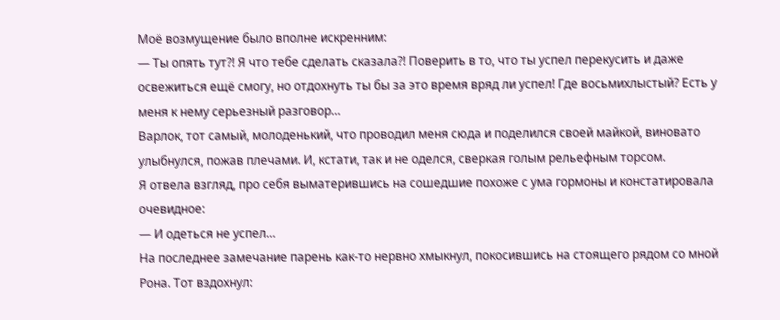Моё возмущение было вполне искренним:
— Ты опять тут?! Я что тебе сделать сказала?! Поверить в то, что ты успел перекусить и даже освежиться ещё смогу, но отдохнуть ты бы за это время вряд ли успел! Где восьмихлыстый? Есть у меня к нему серьезный разговор…
Варлок, тот самый, молоденький, что проводил меня сюда и поделился своей майкой, виновато улыбнулся, пожав плечами. И, кстати, так и не оделся, сверкая голым рельефным торсом.
Я отвела взгляд, про себя выматерившись на сошедшие похоже с ума гормоны и констатировала очевидное:
— И одеться не успел…
На последнее замечание парень как-то нервно хмыкнул, покосившись на стоящего рядом со мной Рона. Тот вздохнул: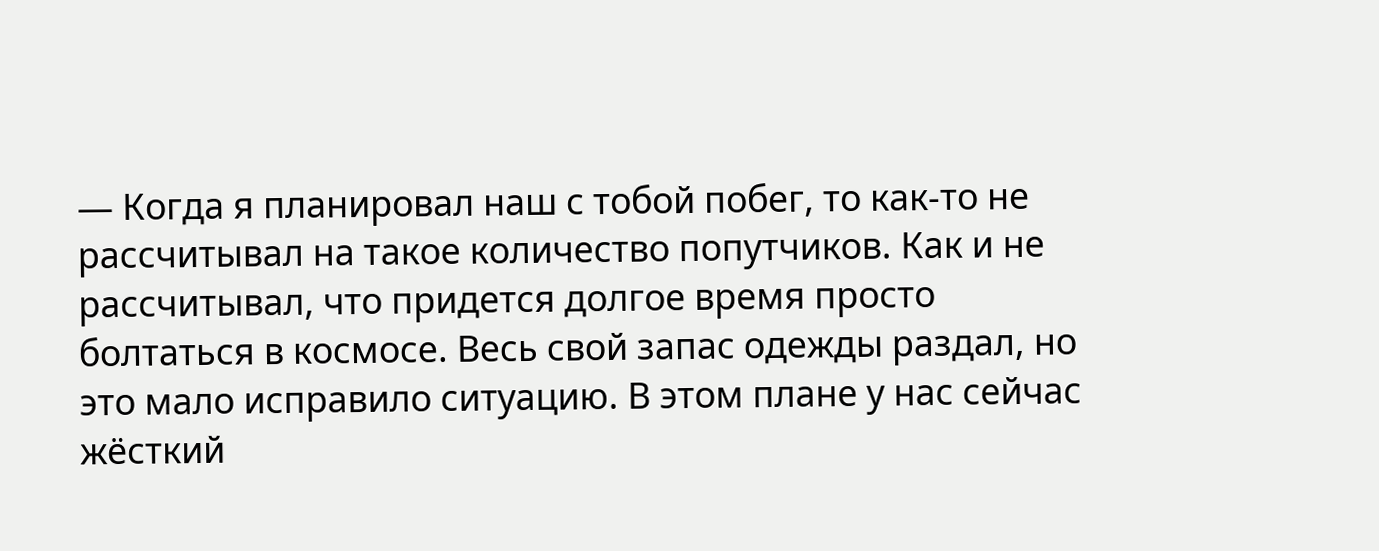— Когда я планировал наш с тобой побег, то как-то не рассчитывал на такое количество попутчиков. Как и не рассчитывал, что придется долгое время просто болтаться в космосе. Весь свой запас одежды раздал, но это мало исправило ситуацию. В этом плане у нас сейчас жёсткий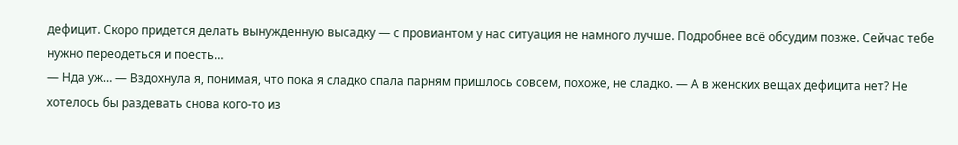дефицит. Скоро придется делать вынужденную высадку — с провиантом у нас ситуация не намного лучше. Подробнее всё обсудим позже. Сейчас тебе нужно переодеться и поесть…
— Нда уж… — Вздохнула я, понимая, что пока я сладко спала парням пришлось совсем, похоже, не сладко. — А в женских вещах дефицита нет? Не хотелось бы раздевать снова кого-то из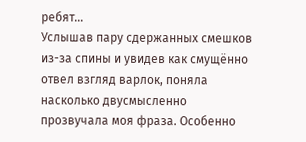ребят…
Услышав пару сдержанных смешков из-за спины и увидев как смущённо отвел взгляд варлок, поняла насколько двусмысленно прозвучала моя фраза. Особенно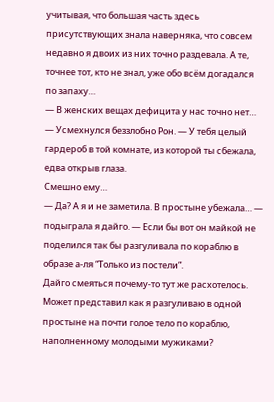учитывая, что большая часть здесь присутствующих знала наверняка, что совсем недавно я двоих из них точно раздевала. А те, точнее тот, кто не знал, уже обо всём догадался по запаху…
— В женских вещах дефицита у нас точно нет… — Усмехнулся беззлобно Рон. — У тебя целый гардероб в той комнате, из которой ты сбежала, едва открыв глаза.
Смешно ему…
— Да? А я и не заметила. В простыне убежала… — подыграла я дайго. — Если бы вот он майкой не поделился так бы разгуливала по кораблю в образе а-ля “Только из постели”.
Дайго смеяться почему-то тут же расхотелось. Может представил как я разгуливаю в одной простыне на почти голое тело по кораблю, наполненному молодыми мужиками?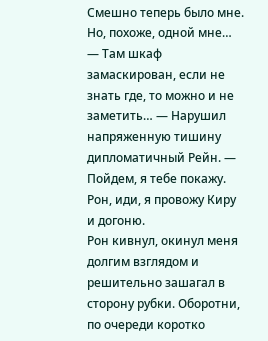Смешно теперь было мне. Но, похоже, одной мне…
— Там шкаф замаскирован, если не знать где, то можно и не заметить… — Нарушил напряженную тишину дипломатичный Рейн. — Пойдем, я тебе покажу. Рон, иди, я провожу Киру и догоню.
Рон кивнул, окинул меня долгим взглядом и решительно зашагал в сторону рубки. Оборотни, по очереди коротко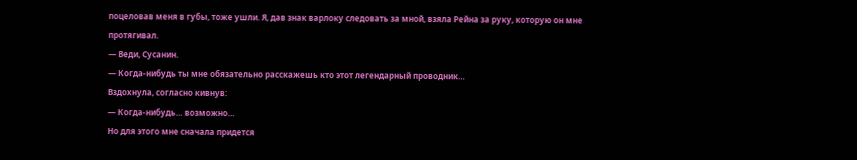поцеловав меня в губы, тоже ушли. Я, дав знак варлоку следовать за мной, взяла Рейна за руку, которую он мне протягивал.
— Веди, Сусанин.
— Когда-нибудь ты мне обязательно расскажешь кто этот легендарный проводник…
Вздохнула, согласно кивнув:
— Когда-нибудь… возможно…
Но для этого мне сначала придется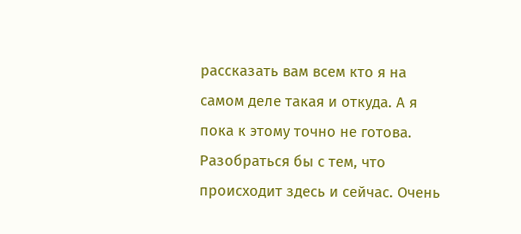рассказать вам всем кто я на самом деле такая и откуда. А я пока к этому точно не готова. Разобраться бы с тем, что происходит здесь и сейчас. Очень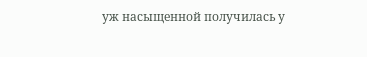уж насыщенной получилась у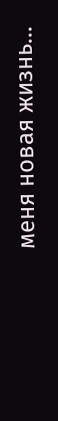меня новая жизнь…